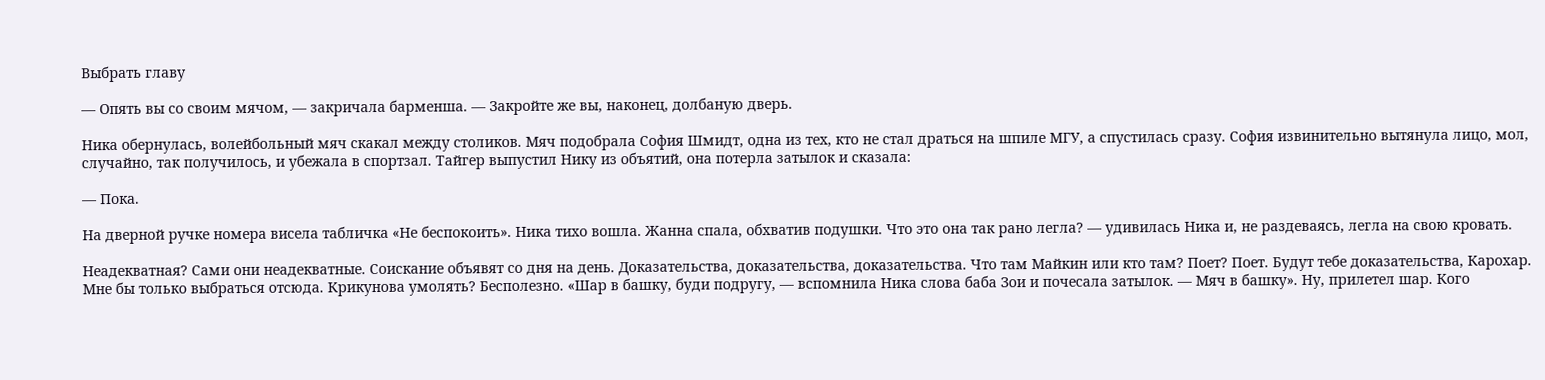Выбрать главу

— Опять вы со своим мячом, — закричала барменша. — Закройте же вы, наконец, долбаную дверь.

Ника обернулась, волейбольный мяч скакал между столиков. Мяч подобрала София Шмидт, одна из тех, кто не стал драться на шпиле МГУ, а спустилась сразу. София извинительно вытянула лицо, мол, случайно, так получилось, и убежала в спортзал. Тайгер выпустил Нику из объятий, она потерла затылок и сказала:

— Пока.

На дверной ручке номера висела табличка «Не беспокоить». Ника тихо вошла. Жанна спала, обхватив подушки. Что это она так рано легла? — удивилась Ника и, не раздеваясь, легла на свою кровать.

Неадекватная? Сами они неадекватные. Соискание объявят со дня на день. Доказательства, доказательства, доказательства. Что там Майкин или кто там? Поет? Поет. Будут тебе доказательства, Карохар. Мне бы только выбраться отсюда. Крикунова умолять? Бесполезно. «Шар в башку, буди подругу, — вспомнила Ника слова баба Зои и почесала затылок. — Мяч в башку». Ну, прилетел шар. Кого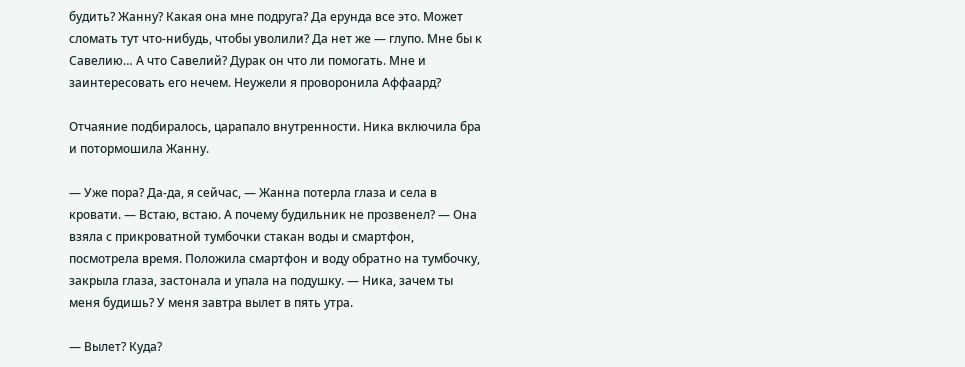будить? Жанну? Какая она мне подруга? Да ерунда все это. Может сломать тут что-нибудь, чтобы уволили? Да нет же — глупо. Мне бы к Савелию… А что Савелий? Дурак он что ли помогать. Мне и заинтересовать его нечем. Неужели я проворонила Аффаард?

Отчаяние подбиралось, царапало внутренности. Ника включила бра и потормошила Жанну.

— Уже пора? Да-да, я сейчас, — Жанна потерла глаза и села в кровати. — Встаю, встаю. А почему будильник не прозвенел? — Она взяла с прикроватной тумбочки стакан воды и смартфон, посмотрела время. Положила смартфон и воду обратно на тумбочку, закрыла глаза, застонала и упала на подушку. — Ника, зачем ты меня будишь? У меня завтра вылет в пять утра.

— Вылет? Куда?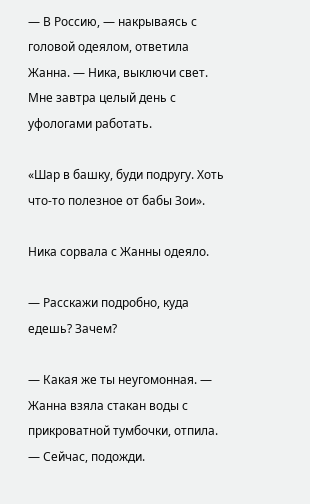— В Россию, — накрываясь с головой одеялом, ответила Жанна. — Ника, выключи свет. Мне завтра целый день с уфологами работать.

«Шар в башку, буди подругу. Хоть что-то полезное от бабы Зои».

Ника сорвала с Жанны одеяло.

— Расскажи подробно, куда едешь? Зачем?

— Какая же ты неугомонная. — Жанна взяла стакан воды с прикроватной тумбочки, отпила. — Сейчас, подожди.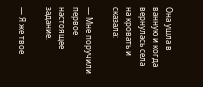Она ушла в ванную и когда вернулась села на кровать и сказала:

— Мне поручили первое настоящее задание.

— Я же твое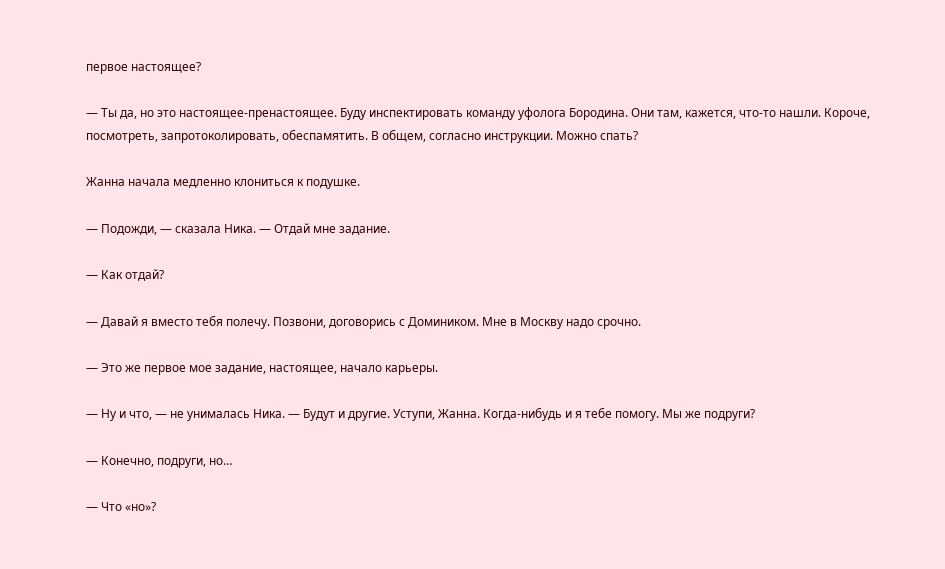первое настоящее?

— Ты да, но это настоящее-пренастоящее. Буду инспектировать команду уфолога Бородина. Они там, кажется, что-то нашли. Короче, посмотреть, запротоколировать, обеспамятить. В общем, согласно инструкции. Можно спать?

Жанна начала медленно клониться к подушке.

— Подожди, — сказала Ника. — Отдай мне задание.

— Как отдай?

— Давай я вместо тебя полечу. Позвони, договорись с Домиником. Мне в Москву надо срочно.

— Это же первое мое задание, настоящее, начало карьеры.

— Ну и что, — не унималась Ника. — Будут и другие. Уступи, Жанна. Когда-нибудь и я тебе помогу. Мы же подруги?

— Конечно, подруги, но…

— Что «но»?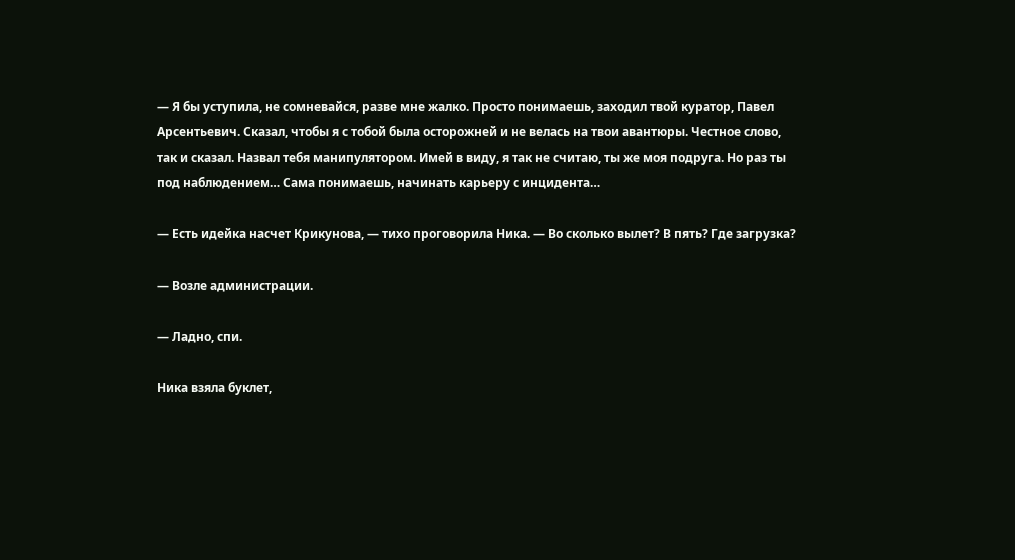— Я бы уступила, не сомневайся, разве мне жалко. Просто понимаешь, заходил твой куратор, Павел Арсентьевич. Сказал, чтобы я с тобой была осторожней и не велась на твои авантюры. Честное слово, так и сказал. Назвал тебя манипулятором. Имей в виду, я так не считаю, ты же моя подруга. Но раз ты под наблюдением… Сама понимаешь, начинать карьеру с инцидента…

— Есть идейка насчет Крикунова, — тихо проговорила Ника. — Во сколько вылет? В пять? Где загрузка?

— Возле администрации.

— Ладно, спи.

Ника взяла буклет,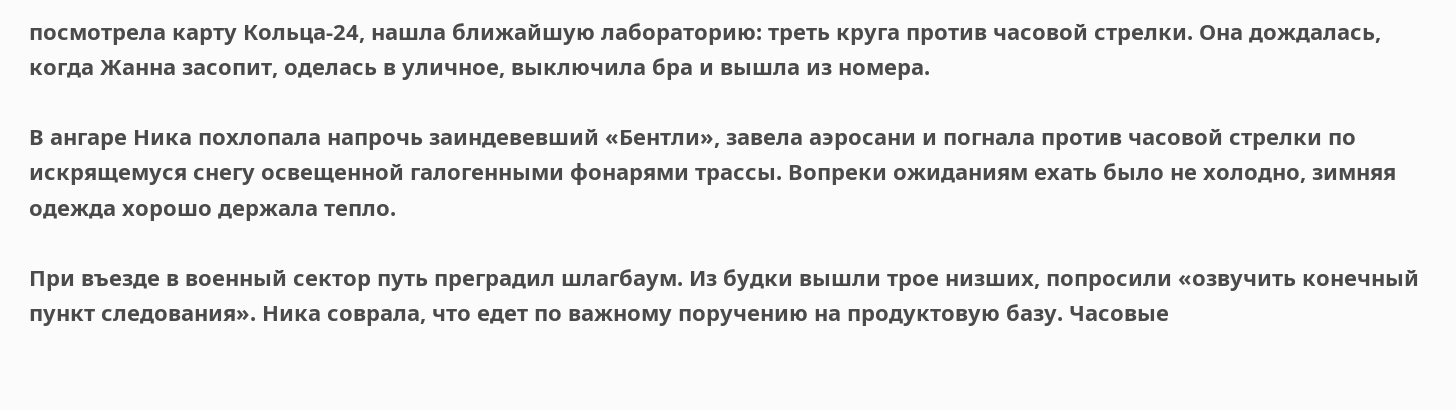посмотрела карту Кольца-24, нашла ближайшую лабораторию: треть круга против часовой стрелки. Она дождалась, когда Жанна засопит, оделась в уличное, выключила бра и вышла из номера.

В ангаре Ника похлопала напрочь заиндевевший «Бентли», завела аэросани и погнала против часовой стрелки по искрящемуся снегу освещенной галогенными фонарями трассы. Вопреки ожиданиям ехать было не холодно, зимняя одежда хорошо держала тепло.

При въезде в военный сектор путь преградил шлагбаум. Из будки вышли трое низших, попросили «озвучить конечный пункт следования». Ника соврала, что едет по важному поручению на продуктовую базу. Часовые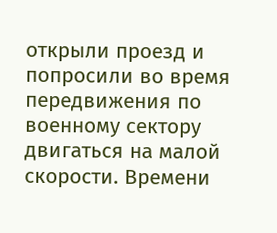открыли проезд и попросили во время передвижения по военному сектору двигаться на малой скорости. Времени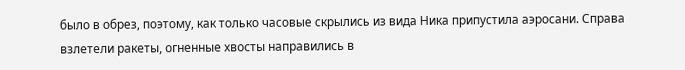было в обрез, поэтому, как только часовые скрылись из вида Ника припустила аэросани. Справа взлетели ракеты, огненные хвосты направились в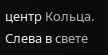центр Кольца. Слева в свете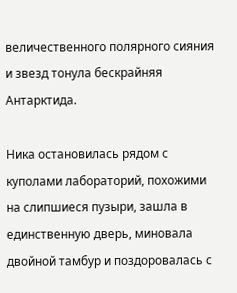величественного полярного сияния и звезд тонула бескрайняя Антарктида.

Ника остановилась рядом с куполами лабораторий, похожими на слипшиеся пузыри, зашла в единственную дверь, миновала двойной тамбур и поздоровалась с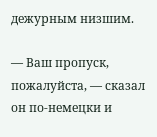дежурным низшим.

— Ваш пропуск, пожалуйста, — сказал он по-немецки и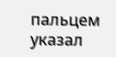пальцем указал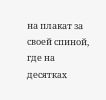на плакат за своей спиной, где на десятках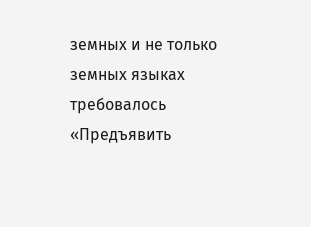земных и не только земных языках требовалось «Предъявить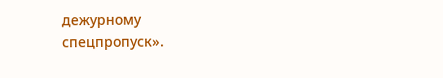дежурному спецпропуск».